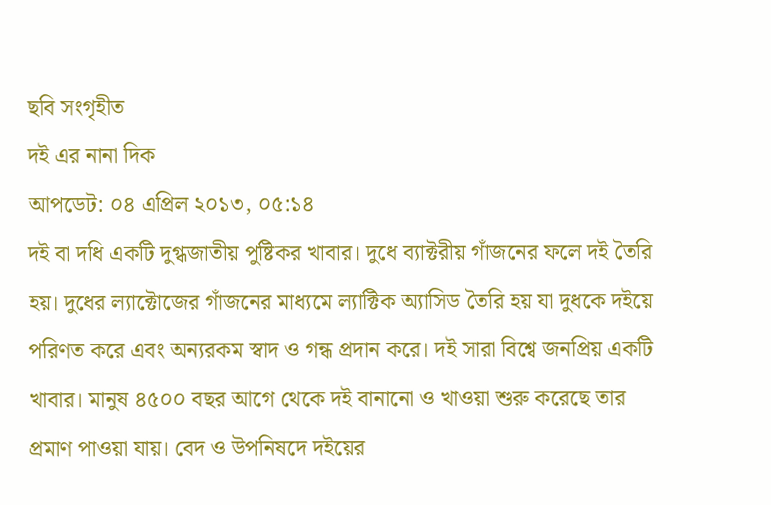ছবি সংগৃহীত
দই এর নানা দিক
আপডেট: ০৪ এপ্রিল ২০১৩, ০৫:১৪
দই বা দধি একটি দুগ্ধজাতীয় পুষ্টিকর খাবার। দুধে ব্যাক্টরীয় গাঁজনের ফলে দই তৈরি হয়। দুধের ল্যাক্টোজের গাঁজনের মাধ্যমে ল্যাক্টিক অ্যাসিড তৈরি হয় যা দুধকে দইয়ে পরিণত করে এবং অন্যরকম স্বাদ ও গন্ধ প্রদান করে। দই সারা বিশ্বে জনপ্রিয় একটি খাবার। মানুষ ৪৫০০ বছর আগে থেকে দই বানানো ও খাওয়া শুরু করেছে তার প্রমাণ পাওয়া যায়। বেদ ও উপনিষদে দইয়ের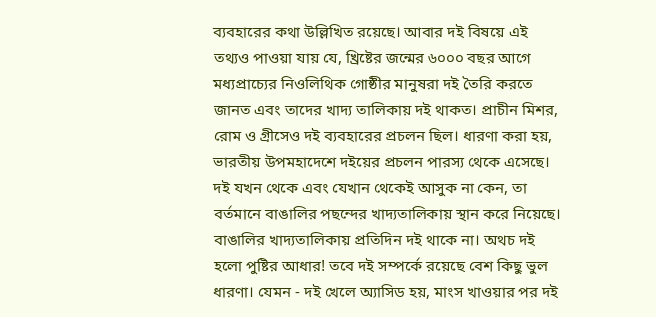ব্যবহারের কথা উল্লিখিত রয়েছে। আবার দই বিষয়ে এই তথ্যও পাওয়া যায় যে, খ্রিষ্টের জন্মের ৬০০০ বছর আগে মধ্যপ্রাচ্যের নিওলিথিক গোষ্ঠীর মানুষরা দই তৈরি করতে জানত এবং তাদের খাদ্য তালিকায় দই থাকত। প্রাচীন মিশর, রোম ও গ্রীসেও দই ব্যবহারের প্রচলন ছিল। ধারণা করা হয়, ভারতীয় উপমহাদেশে দইয়ের প্রচলন পারস্য থেকে এসেছে। দই যখন থেকে এবং যেখান থেকেই আসুক না কেন, তা বর্তমানে বাঙালির পছন্দের খাদ্যতালিকায় স্থান করে নিয়েছে। বাঙালির খাদ্যতালিকায় প্রতিদিন দই থাকে না। অথচ দই হলো পুষ্টির আধার! তবে দই সম্পর্কে রয়েছে বেশ কিছু ভুল ধারণা। যেমন - দই খেলে অ্যাসিড হয়, মাংস খাওয়ার পর দই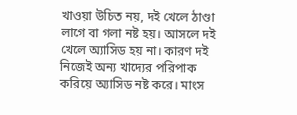খাওয়া উচিত নয়, দই খেলে ঠাণ্ডা লাগে বা গলা নষ্ট হয়। আসলে দই খেলে অ্যাসিড হয় না। কারণ দই নিজেই অন্য খাদ্যের পরিপাক করিয়ে অ্যাসিড নষ্ট করে। মাংস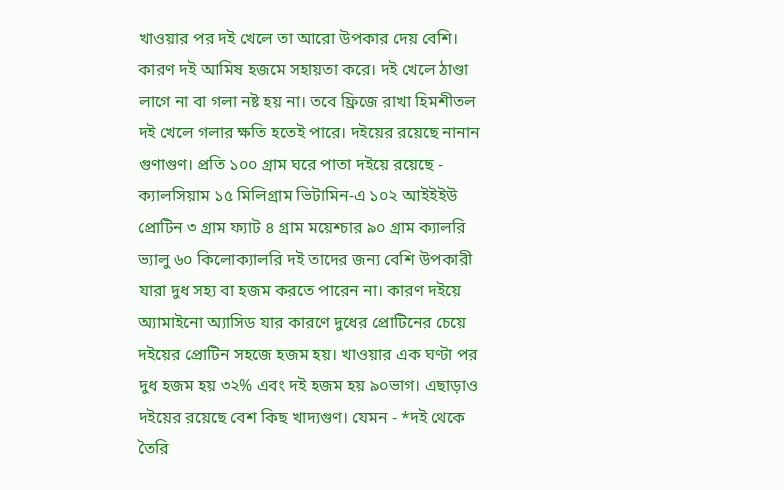খাওয়ার পর দই খেলে তা আরো উপকার দেয় বেশি। কারণ দই আমিষ হজমে সহায়তা করে। দই খেলে ঠাণ্ডা লাগে না বা গলা নষ্ট হয় না। তবে ফ্রিজে রাখা হিমশীতল দই খেলে গলার ক্ষতি হতেই পারে। দইয়ের রয়েছে নানান গুণাগুণ। প্রতি ১০০ গ্রাম ঘরে পাতা দইয়ে রয়েছে - ক্যালসিয়াম ১৫ মিলিগ্রাম ভিটামিন-এ ১০২ আইইইউ প্রোটিন ৩ গ্রাম ফ্যাট ৪ গ্রাম ময়েশ্চার ৯০ গ্রাম ক্যালরি ভ্যালু ৬০ কিলোক্যালরি দই তাদের জন্য বেশি উপকারী যারা দুধ সহ্য বা হজম করতে পারেন না। কারণ দইয়ে অ্যামাইনো অ্যাসিড যার কারণে দুধের প্রোটিনের চেয়ে দইয়ের প্রোটিন সহজে হজম হয়। খাওয়ার এক ঘণ্টা পর দুধ হজম হয় ৩২% এবং দই হজম হয় ৯০ভাগ। এছাড়াও দইয়ের রয়েছে বেশ কিছ খাদ্যগুণ। যেমন - *দই থেকে তৈরি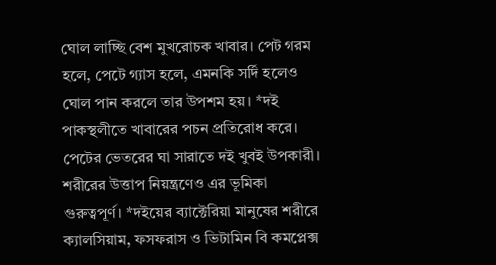ঘোল লাচ্ছি বেশ মুখরোচক খাবার। পেট গরম হলে, পেটে গ্যাস হলে, এমনকি সর্দি হলেও ঘোল পান করলে তার উপশম হয়। *দই পাকস্থলীতে খাবারের পচন প্রতিরোধ করে। পেটের ভেতরের ঘা সারাতে দই খুবই উপকারী। শরীরের উত্তাপ নিয়ন্ত্রণেও এর ভূমিকা গুরুত্বপূর্ণ। *দইয়ের ব্যাক্টেরিয়া মানুষের শরীরে ক্যালসিয়াম, ফসফরাস ও ভিটামিন বি কমপ্লেক্স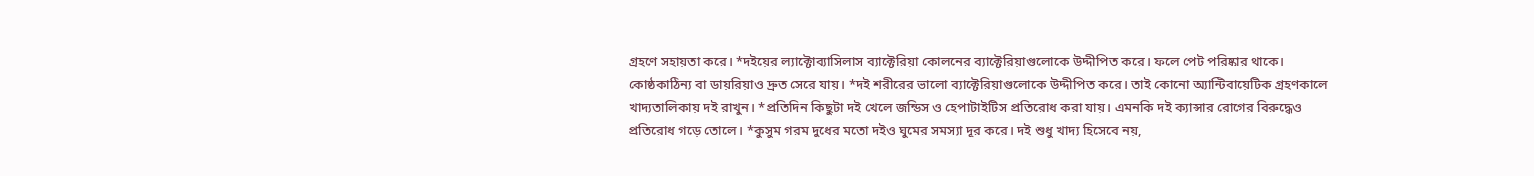গ্রহণে সহায়তা করে। *দইয়ের ল্যাক্টোব্যাসিলাস ব্যাক্টেরিয়া কোলনের ব্যাক্টেরিয়াগুলোকে উদ্দীপিত করে। ফলে পেট পরিষ্কার থাকে। কোষ্ঠকাঠিন্য বা ডায়রিয়াও দ্রুত সেরে যায়। *দই শরীরের ভালো ব্যাক্টেরিয়াগুলোকে উদ্দীপিত করে। তাই কোনো অ্যান্টিবায়েটিক গ্রহণকালে খাদ্যতালিকায় দই রাখুন। *প্রতিদিন কিছুটা দই খেলে জন্ডিস ও হেপাটাইটিস প্রতিরোধ করা যায়। এমনকি দই ক্যান্সার রোগের বিরুদ্ধেও প্রতিরোধ গড়ে তোলে। *কুসুম গরম দুধের মতো দইও ঘুমের সমস্যা দূর করে। দই শুধু খাদ্য হিসেবে নয়,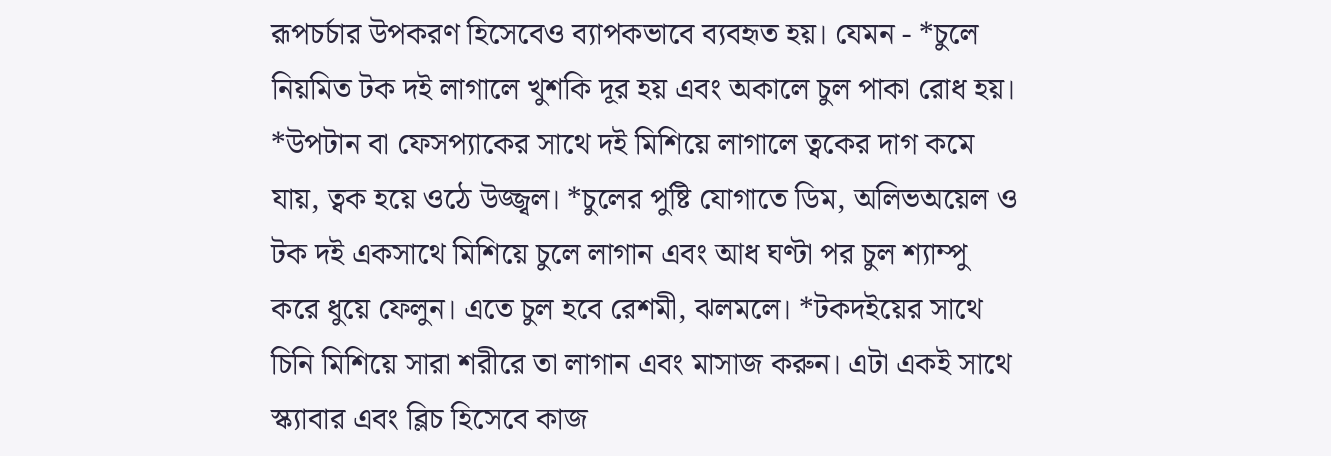রূপচর্চার উপকরণ হিসেবেও ব্যাপকভাবে ব্যবহৃত হয়। যেমন - *চুলে নিয়মিত টক দই লাগালে খুশকি দূর হয় এবং অকালে চুল পাকা রোধ হয়। *উপটান বা ফেসপ্যাকের সাথে দই মিশিয়ে লাগালে ত্বকের দাগ কমে যায়, ত্বক হয়ে ওঠে উজ্জ্বল। *চুলের পুষ্টি যোগাতে ডিম, অলিভঅয়েল ও টক দই একসাথে মিশিয়ে চুলে লাগান এবং আধ ঘণ্টা পর চুল শ্যাম্পু করে ধুয়ে ফেলুন। এতে চুল হবে রেশমী, ঝলমলে। *টকদইয়ের সাথে চিনি মিশিয়ে সারা শরীরে তা লাগান এবং মাসাজ করুন। এটা একই সাথে স্ক্যাবার এবং ব্লিচ হিসেবে কাজ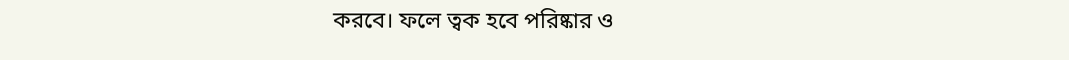করবে। ফলে ত্বক হবে পরিষ্কার ও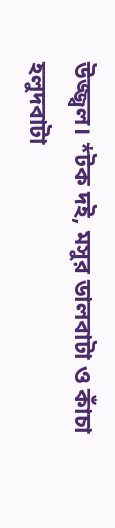উজ্জ্বল। *টক দই, মসুর ডালবাটা ও কাঁচা হলুদবাটা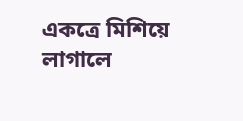একত্রে মিশিয়ে লাগালে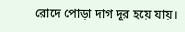রোদে পোড়া দাগ দূর হয়ে যায়।